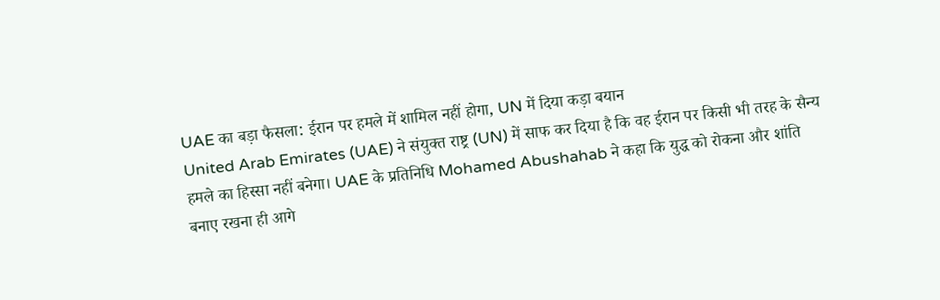UAE का बड़ा फैसला: ईरान पर हमले में शामिल नहीं होगा, UN में दिया कड़ा बयान
United Arab Emirates (UAE) ने संयुक्त राष्ट्र (UN) में साफ कर दिया है कि वह ईरान पर किसी भी तरह के सैन्य हमले का हिस्सा नहीं बनेगा। UAE के प्रतिनिधि Mohamed Abushahab ने कहा कि युद्ध को रोकना और शांति बनाए रखना ही आगे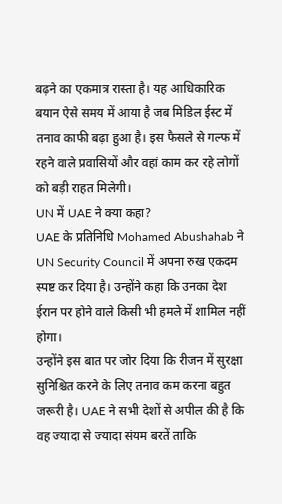बढ़ने का एकमात्र रास्ता है। यह आधिकारिक बयान ऐसे समय में आया है जब मिडिल ईस्ट में तनाव काफी बढ़ा हुआ है। इस फैसले से गल्फ में रहने वाले प्रवासियों और वहां काम कर रहे लोगों को बड़ी राहत मिलेगी।
UN में UAE ने क्या कहा?
UAE के प्रतिनिधि Mohamed Abushahab ने UN Security Council में अपना रुख एकदम स्पष्ट कर दिया है। उन्होंने कहा कि उनका देश ईरान पर होने वाले किसी भी हमले में शामिल नहीं होगा।
उन्होंने इस बात पर जोर दिया कि रीजन में सुरक्षा सुनिश्चित करने के लिए तनाव कम करना बहुत जरूरी है। UAE ने सभी देशों से अपील की है कि वह ज्यादा से ज्यादा संयम बरतें ताकि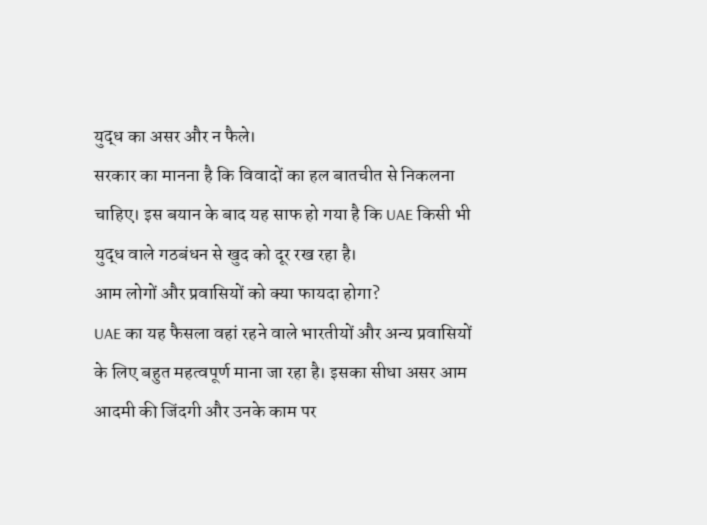युद्ध का असर और न फैले।
सरकार का मानना है कि विवादों का हल बातचीत से निकलना चाहिए। इस बयान के बाद यह साफ हो गया है कि UAE किसी भी युद्ध वाले गठबंधन से खुद को दूर रख रहा है।
आम लोगों और प्रवासियों को क्या फायदा होगा?
UAE का यह फैसला वहां रहने वाले भारतीयों और अन्य प्रवासियों के लिए बहुत महत्वपूर्ण माना जा रहा है। इसका सीधा असर आम आदमी की जिंदगी और उनके काम पर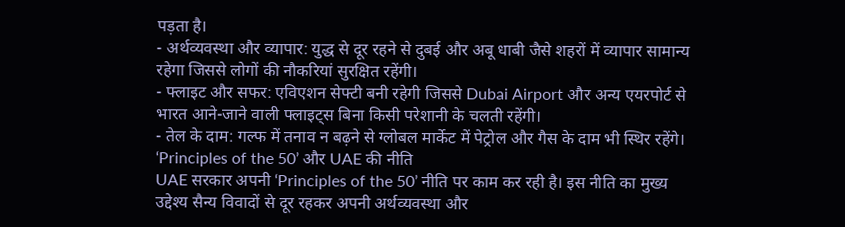पड़ता है।
- अर्थव्यवस्था और व्यापार: युद्ध से दूर रहने से दुबई और अबू धाबी जैसे शहरों में व्यापार सामान्य रहेगा जिससे लोगों की नौकरियां सुरक्षित रहेंगी।
- फ्लाइट और सफर: एविएशन सेफ्टी बनी रहेगी जिससे Dubai Airport और अन्य एयरपोर्ट से भारत आने-जाने वाली फ्लाइट्स बिना किसी परेशानी के चलती रहेंगी।
- तेल के दाम: गल्फ में तनाव न बढ़ने से ग्लोबल मार्केट में पेट्रोल और गैस के दाम भी स्थिर रहेंगे।
‘Principles of the 50’ और UAE की नीति
UAE सरकार अपनी ‘Principles of the 50’ नीति पर काम कर रही है। इस नीति का मुख्य उद्देश्य सैन्य विवादों से दूर रहकर अपनी अर्थव्यवस्था और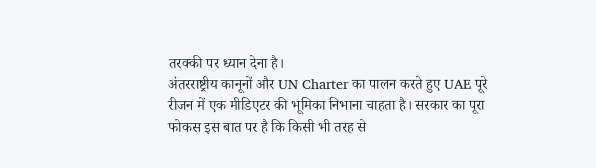तरक्की पर ध्यान देना है।
अंतरराष्ट्रीय कानूनों और UN Charter का पालन करते हुए UAE पूरे रीजन में एक मीडिएटर की भूमिका निभाना चाहता है। सरकार का पूरा फोकस इस बात पर है कि किसी भी तरह से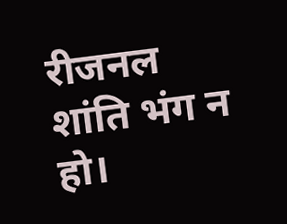रीजनल शांति भंग न हो।